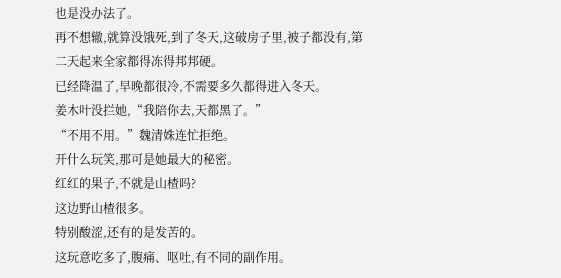也是没办法了。
再不想辙,就算没饿死,到了冬天,这破房子里,被子都没有,第二天起来全家都得冻得邦邦硬。
已经降温了,早晚都很冷,不需要多久都得进入冬天。
姜木叶没拦她,“我陪你去,天都黑了。”
“不用不用。”魏清姝连忙拒绝。
开什么玩笑,那可是她最大的秘密。
红红的果子,不就是山楂吗?
这边野山楂很多。
特别酸涩,还有的是发苦的。
这玩意吃多了,腹痛、呕吐,有不同的副作用。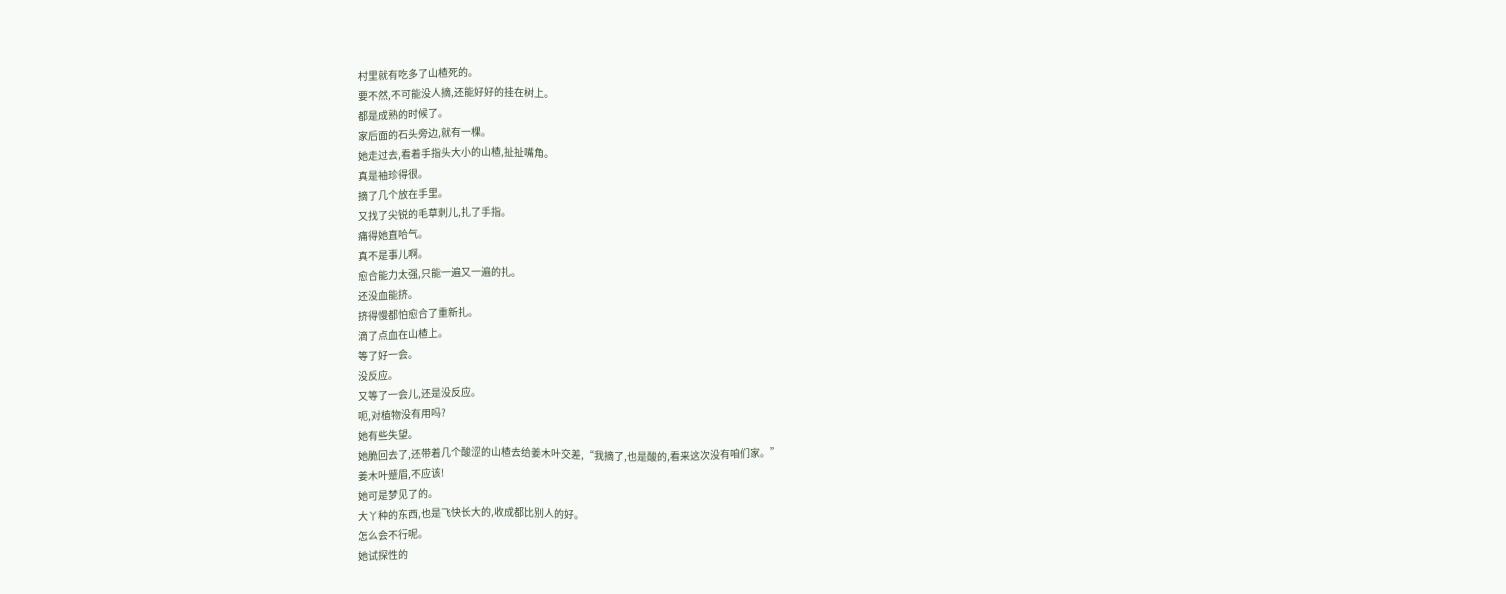村里就有吃多了山楂死的。
要不然,不可能没人摘,还能好好的挂在树上。
都是成熟的时候了。
家后面的石头旁边,就有一棵。
她走过去,看着手指头大小的山楂,扯扯嘴角。
真是袖珍得很。
摘了几个放在手里。
又找了尖锐的毛草刺儿,扎了手指。
痛得她直哈气。
真不是事儿啊。
愈合能力太强,只能一遍又一遍的扎。
还没血能挤。
挤得慢都怕愈合了重新扎。
滴了点血在山楂上。
等了好一会。
没反应。
又等了一会儿,还是没反应。
呃,对植物没有用吗?
她有些失望。
她脆回去了,还带着几个酸涩的山楂去给姜木叶交差,“我摘了,也是酸的,看来这次没有咱们家。”
姜木叶蹙眉,不应该!
她可是梦见了的。
大丫种的东西,也是飞快长大的,收成都比别人的好。
怎么会不行呢。
她试探性的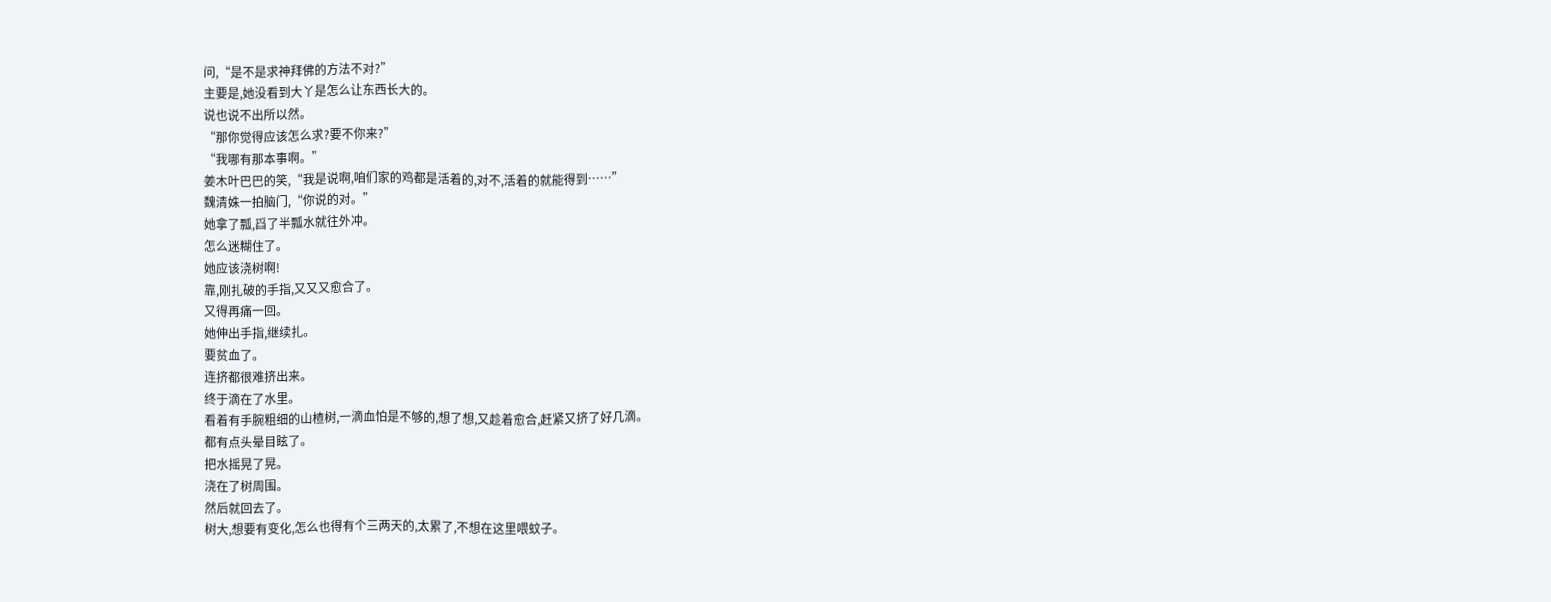问,“是不是求神拜佛的方法不对?”
主要是,她没看到大丫是怎么让东西长大的。
说也说不出所以然。
“那你觉得应该怎么求?要不你来?”
“我哪有那本事啊。”
姜木叶巴巴的笑,“我是说啊,咱们家的鸡都是活着的,对不,活着的就能得到……”
魏清姝一拍脑门,“你说的对。”
她拿了瓢,舀了半瓢水就往外冲。
怎么迷糊住了。
她应该浇树啊!
靠,刚扎破的手指,又又又愈合了。
又得再痛一回。
她伸出手指,继续扎。
要贫血了。
连挤都很难挤出来。
终于滴在了水里。
看着有手腕粗细的山楂树,一滴血怕是不够的,想了想,又趁着愈合,赶紧又挤了好几滴。
都有点头晕目眩了。
把水摇晃了晃。
浇在了树周围。
然后就回去了。
树大,想要有变化,怎么也得有个三两天的,太累了,不想在这里喂蚊子。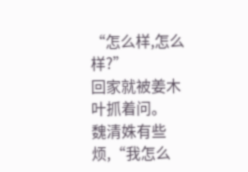“怎么样,怎么样?”
回家就被姜木叶抓着问。
魏清姝有些烦,“我怎么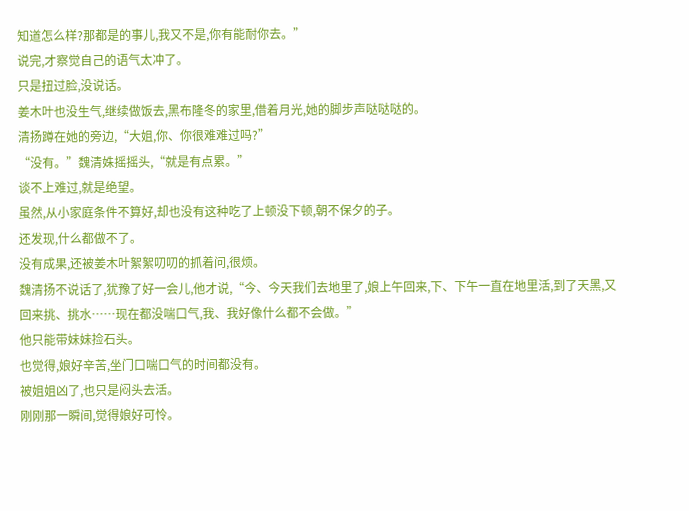知道怎么样?那都是的事儿,我又不是,你有能耐你去。”
说完,才察觉自己的语气太冲了。
只是扭过脸,没说话。
姜木叶也没生气,继续做饭去,黑布隆冬的家里,借着月光,她的脚步声哒哒哒的。
清扬蹲在她的旁边,“大姐,你、你很难难过吗?”
“没有。”魏清姝摇摇头,“就是有点累。”
谈不上难过,就是绝望。
虽然,从小家庭条件不算好,却也没有这种吃了上顿没下顿,朝不保夕的子。
还发现,什么都做不了。
没有成果,还被姜木叶絮絮叨叨的抓着问,很烦。
魏清扬不说话了,犹豫了好一会儿,他才说,“今、今天我们去地里了,娘上午回来,下、下午一直在地里活,到了天黑,又回来挑、挑水……现在都没喘口气,我、我好像什么都不会做。”
他只能带妹妹捡石头。
也觉得,娘好辛苦,坐门口喘口气的时间都没有。
被姐姐凶了,也只是闷头去活。
刚刚那一瞬间,觉得娘好可怜。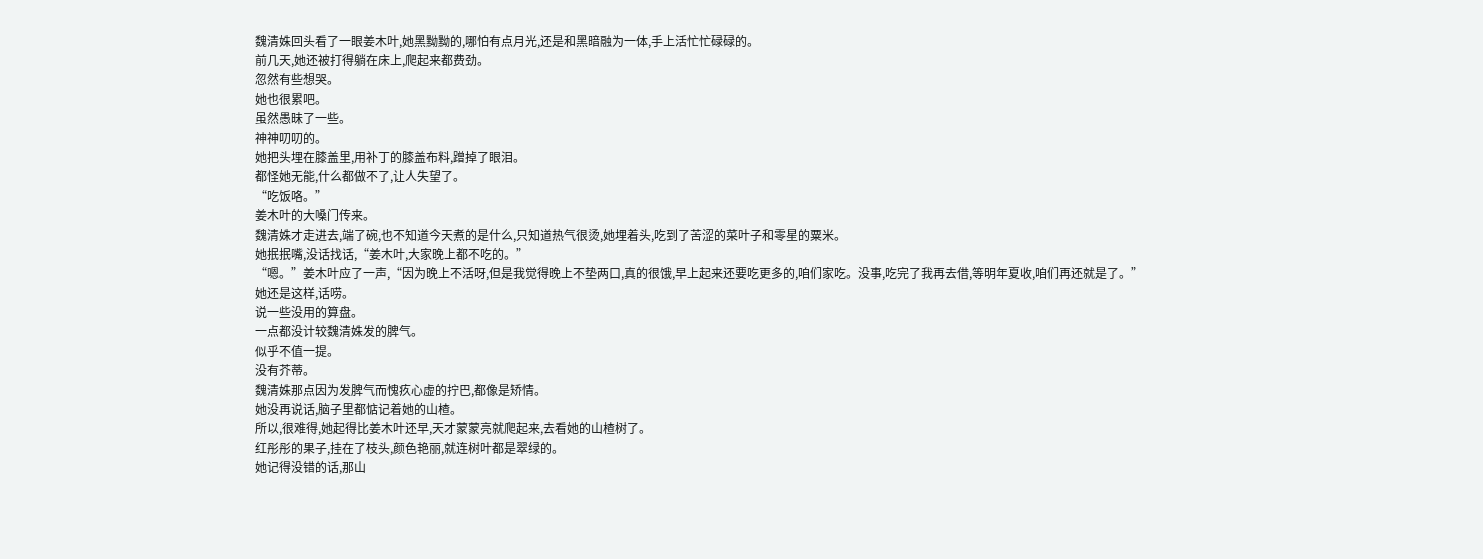魏清姝回头看了一眼姜木叶,她黑黝黝的,哪怕有点月光,还是和黑暗融为一体,手上活忙忙碌碌的。
前几天,她还被打得躺在床上,爬起来都费劲。
忽然有些想哭。
她也很累吧。
虽然愚昧了一些。
神神叨叨的。
她把头埋在膝盖里,用补丁的膝盖布料,蹭掉了眼泪。
都怪她无能,什么都做不了,让人失望了。
“吃饭咯。”
姜木叶的大嗓门传来。
魏清姝才走进去,端了碗,也不知道今天煮的是什么,只知道热气很烫,她埋着头,吃到了苦涩的菜叶子和零星的粟米。
她抿抿嘴,没话找话,“姜木叶,大家晚上都不吃的。”
“嗯。”姜木叶应了一声,“因为晚上不活呀,但是我觉得晚上不垫两口,真的很饿,早上起来还要吃更多的,咱们家吃。没事,吃完了我再去借,等明年夏收,咱们再还就是了。”
她还是这样,话唠。
说一些没用的算盘。
一点都没计较魏清姝发的脾气。
似乎不值一提。
没有芥蒂。
魏清姝那点因为发脾气而愧疚心虚的拧巴,都像是矫情。
她没再说话,脑子里都惦记着她的山楂。
所以,很难得,她起得比姜木叶还早,天才蒙蒙亮就爬起来,去看她的山楂树了。
红彤彤的果子,挂在了枝头,颜色艳丽,就连树叶都是翠绿的。
她记得没错的话,那山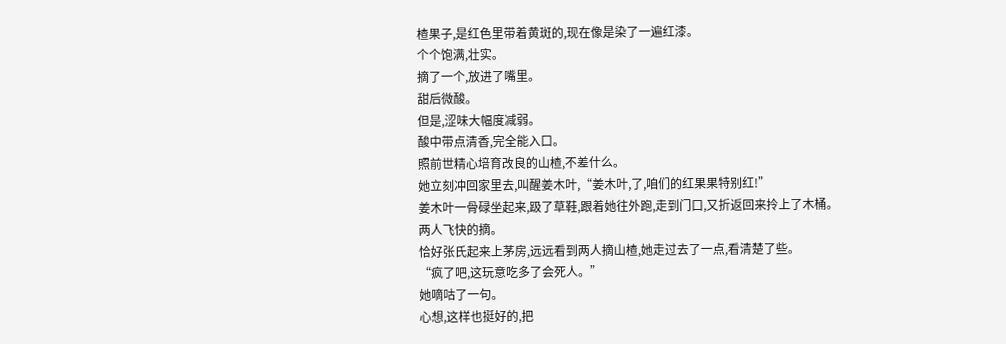楂果子,是红色里带着黄斑的,现在像是染了一遍红漆。
个个饱满,壮实。
摘了一个,放进了嘴里。
甜后微酸。
但是,涩味大幅度减弱。
酸中带点清香,完全能入口。
照前世精心培育改良的山楂,不差什么。
她立刻冲回家里去,叫醒姜木叶,“姜木叶,了,咱们的红果果特别红!”
姜木叶一骨碌坐起来,趿了草鞋,跟着她往外跑,走到门口,又折返回来拎上了木桶。
两人飞快的摘。
恰好张氏起来上茅房,远远看到两人摘山楂,她走过去了一点,看清楚了些。
“疯了吧,这玩意吃多了会死人。”
她嘀咕了一句。
心想,这样也挺好的,把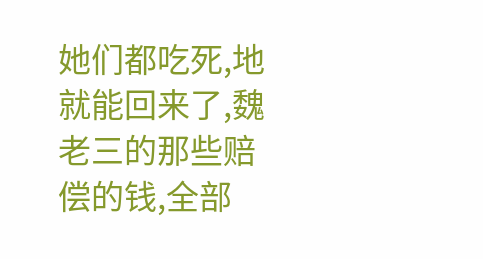她们都吃死,地就能回来了,魏老三的那些赔偿的钱,全部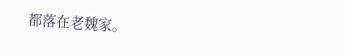都落在老魏家。